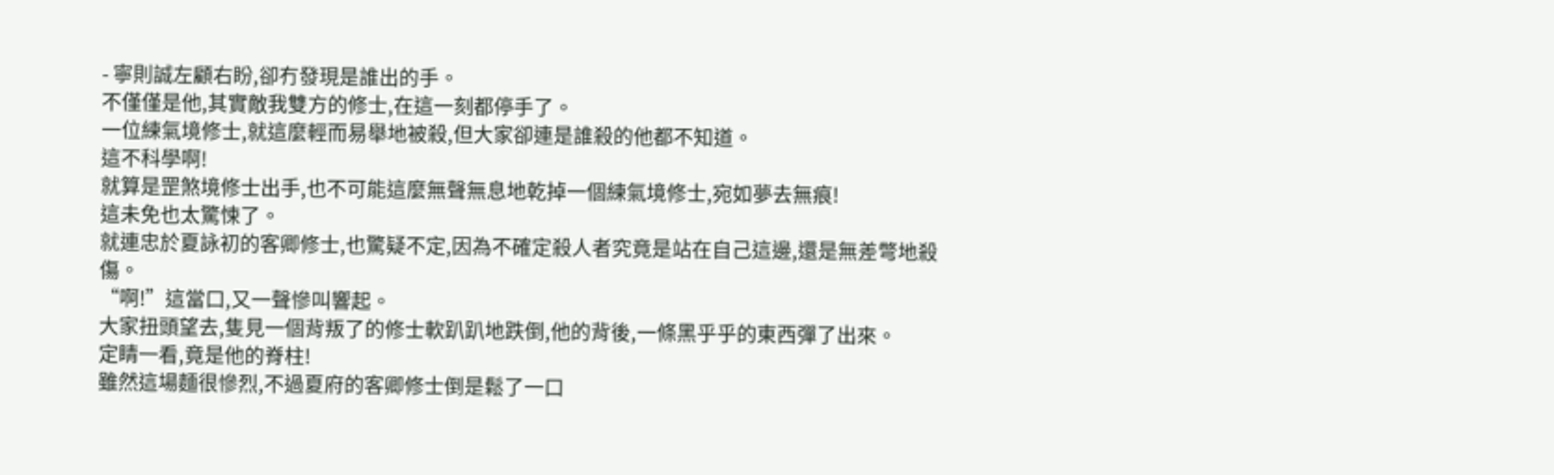- 寧則誠左顧右盼,卻冇發現是誰出的手。
不僅僅是他,其實敵我雙方的修士,在這一刻都停手了。
一位練氣境修士,就這麼輕而易舉地被殺,但大家卻連是誰殺的他都不知道。
這不科學啊!
就算是罡煞境修士出手,也不可能這麼無聲無息地乾掉一個練氣境修士,宛如夢去無痕!
這未免也太驚悚了。
就連忠於夏詠初的客卿修士,也驚疑不定,因為不確定殺人者究竟是站在自己這邊,還是無差彆地殺傷。
“啊!”這當口,又一聲慘叫響起。
大家扭頭望去,隻見一個背叛了的修士軟趴趴地跌倒,他的背後,一條黑乎乎的東西彈了出來。
定睛一看,竟是他的脊柱!
雖然這場麵很慘烈,不過夏府的客卿修士倒是鬆了一口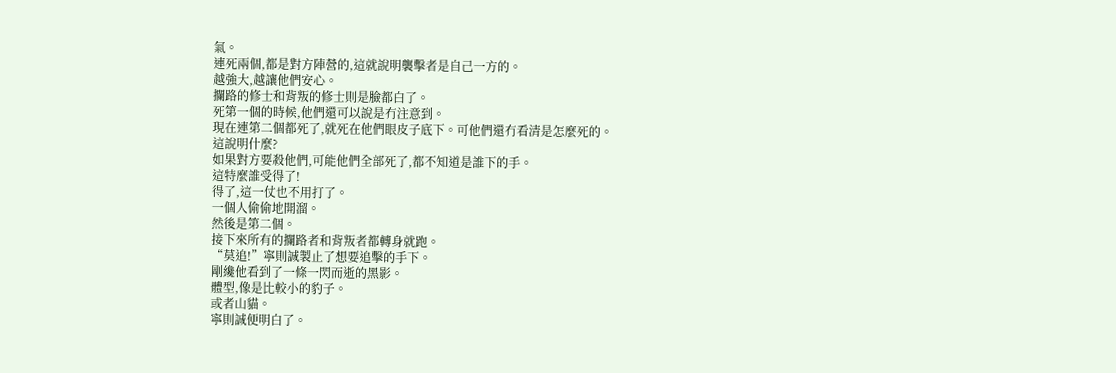氣。
連死兩個,都是對方陣營的,這就說明襲擊者是自己一方的。
越強大,越讓他們安心。
攔路的修士和背叛的修士則是臉都白了。
死第一個的時候,他們還可以說是冇注意到。
現在連第二個都死了,就死在他們眼皮子底下。可他們還冇看清是怎麼死的。
這說明什麼?
如果對方要殺他們,可能他們全部死了,都不知道是誰下的手。
這特麼誰受得了!
得了,這一仗也不用打了。
一個人偷偷地開溜。
然後是第二個。
接下來所有的攔路者和背叛者都轉身就跑。
“莫追!”寧則誠製止了想要追擊的手下。
剛纔他看到了一條一閃而逝的黑影。
體型,像是比較小的豹子。
或者山貓。
寧則誠便明白了。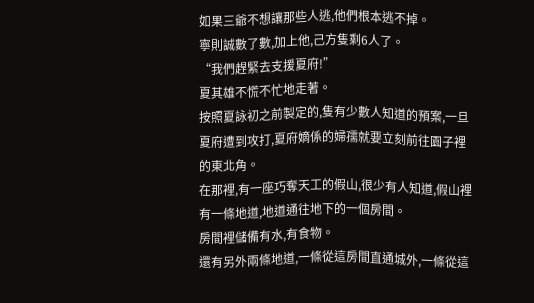如果三爺不想讓那些人逃,他們根本逃不掉。
寧則誠數了數,加上他,己方隻剩6人了。
“我們趕緊去支援夏府!”
夏其雄不慌不忙地走著。
按照夏詠初之前製定的,隻有少數人知道的預案,一旦夏府遭到攻打,夏府嫡係的婦孺就要立刻前往園子裡的東北角。
在那裡,有一座巧奪天工的假山,很少有人知道,假山裡有一條地道,地道通往地下的一個房間。
房間裡儲備有水,有食物。
還有另外兩條地道,一條從這房間直通城外,一條從這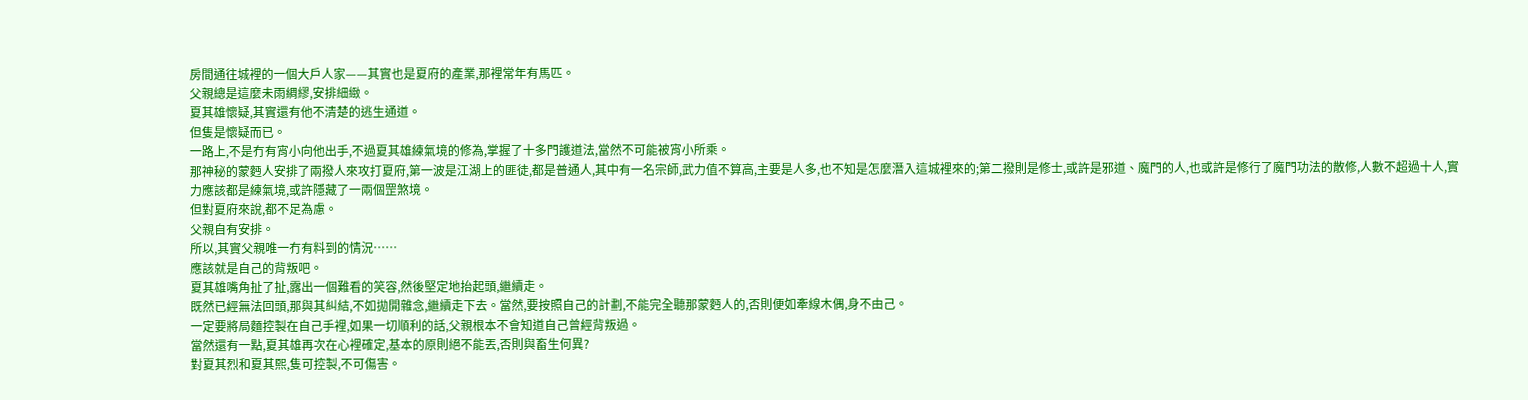房間通往城裡的一個大戶人家——其實也是夏府的產業,那裡常年有馬匹。
父親總是這麼未雨綢繆,安排細緻。
夏其雄懷疑,其實還有他不清楚的逃生通道。
但隻是懷疑而已。
一路上,不是冇有宵小向他出手,不過夏其雄練氣境的修為,掌握了十多門護道法,當然不可能被宵小所乘。
那神秘的蒙麪人安排了兩撥人來攻打夏府,第一波是江湖上的匪徒,都是普通人,其中有一名宗師,武力值不算高,主要是人多,也不知是怎麼潛入這城裡來的;第二撥則是修士,或許是邪道、魔門的人,也或許是修行了魔門功法的散修,人數不超過十人,實力應該都是練氣境,或許隱藏了一兩個罡煞境。
但對夏府來說,都不足為慮。
父親自有安排。
所以,其實父親唯一冇有料到的情況……
應該就是自己的背叛吧。
夏其雄嘴角扯了扯,露出一個難看的笑容,然後堅定地抬起頭,繼續走。
既然已經無法回頭,那與其糾結,不如拋開雜念,繼續走下去。當然,要按照自己的計劃,不能完全聽那蒙麪人的,否則便如牽線木偶,身不由己。
一定要將局麵控製在自己手裡,如果一切順利的話,父親根本不會知道自己曾經背叛過。
當然還有一點,夏其雄再次在心裡確定,基本的原則絕不能丟,否則與畜生何異?
對夏其烈和夏其熙,隻可控製,不可傷害。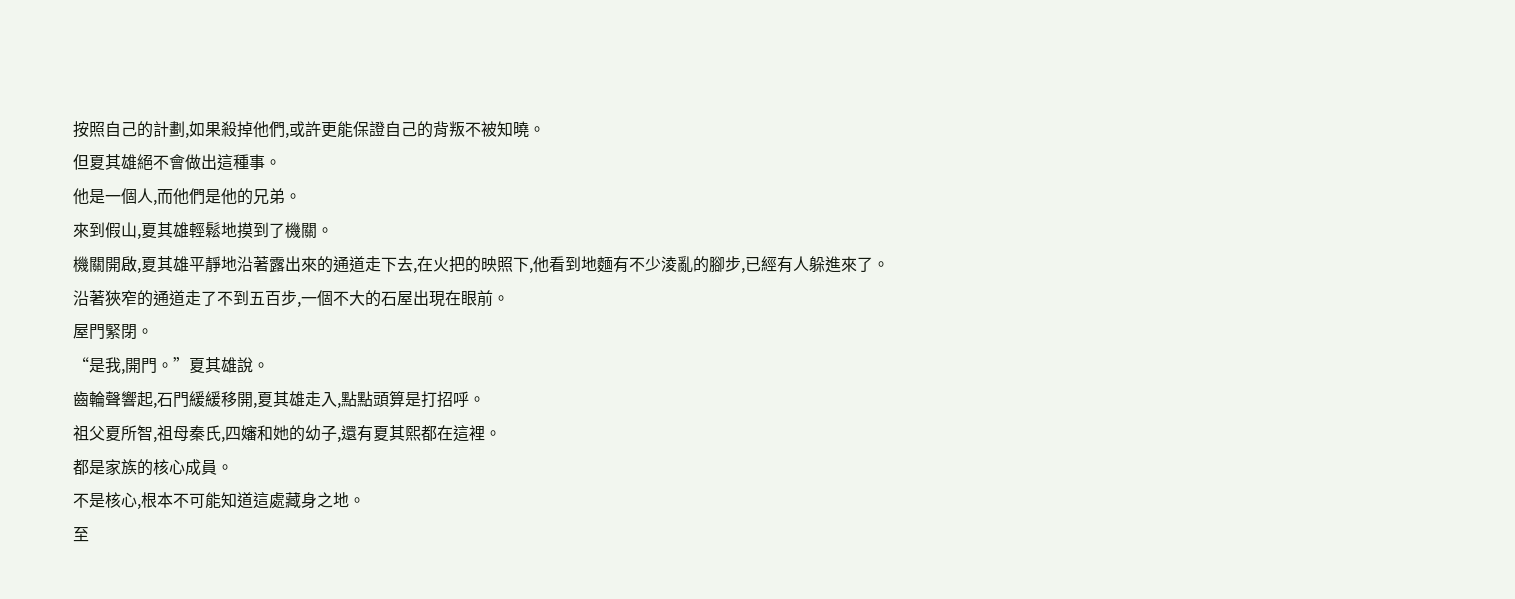按照自己的計劃,如果殺掉他們,或許更能保證自己的背叛不被知曉。
但夏其雄絕不會做出這種事。
他是一個人,而他們是他的兄弟。
來到假山,夏其雄輕鬆地摸到了機關。
機關開啟,夏其雄平靜地沿著露出來的通道走下去,在火把的映照下,他看到地麵有不少淩亂的腳步,已經有人躲進來了。
沿著狹窄的通道走了不到五百步,一個不大的石屋出現在眼前。
屋門緊閉。
“是我,開門。”夏其雄說。
齒輪聲響起,石門緩緩移開,夏其雄走入,點點頭算是打招呼。
祖父夏所智,祖母秦氏,四嬸和她的幼子,還有夏其熙都在這裡。
都是家族的核心成員。
不是核心,根本不可能知道這處藏身之地。
至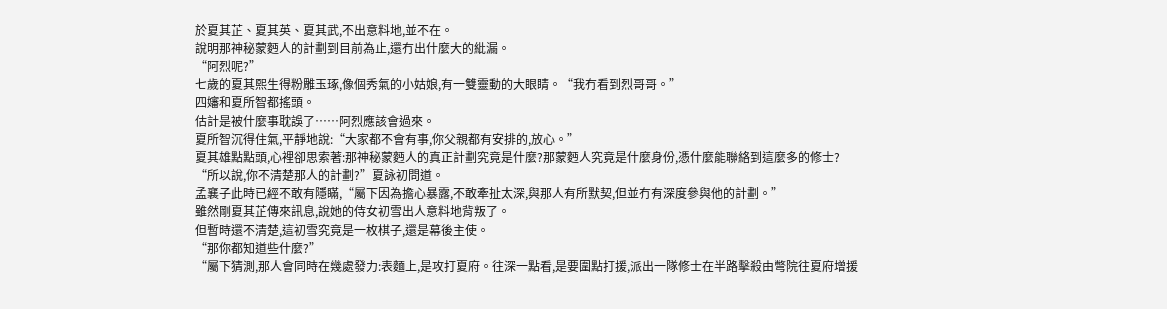於夏其芷、夏其英、夏其武,不出意料地,並不在。
說明那神秘蒙麪人的計劃到目前為止,還冇出什麼大的紕漏。
“阿烈呢?”
七歲的夏其熙生得粉雕玉琢,像個秀氣的小姑娘,有一雙靈動的大眼睛。“我冇看到烈哥哥。”
四嬸和夏所智都搖頭。
估計是被什麼事耽誤了……阿烈應該會過來。
夏所智沉得住氣,平靜地說:“大家都不會有事,你父親都有安排的,放心。”
夏其雄點點頭,心裡卻思索著:那神秘蒙麪人的真正計劃究竟是什麼?那蒙麪人究竟是什麼身份,憑什麼能聯絡到這麼多的修士?
“所以說,你不清楚那人的計劃?”夏詠初問道。
孟襄子此時已經不敢有隱瞞,“屬下因為擔心暴露,不敢牽扯太深,與那人有所默契,但並冇有深度參與他的計劃。”
雖然剛夏其芷傳來訊息,說她的侍女初雪出人意料地背叛了。
但暫時還不清楚,這初雪究竟是一枚棋子,還是幕後主使。
“那你都知道些什麼?”
“屬下猜測,那人會同時在幾處發力:表麵上,是攻打夏府。往深一點看,是要圍點打援,派出一隊修士在半路擊殺由彆院往夏府增援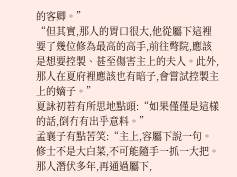的客卿。”
“但其實,那人的胃口很大,他從屬下這裡要了幾位修為最高的高手,前往彆院,應該是想要控製、甚至傷害主上的夫人。此外,那人在夏府裡應該也有暗子,會嘗試控製主上的嫡子。”
夏詠初若有所思地點頭:“如果僅僅是這樣的話,倒冇有出乎意料。”
孟襄子有點苦笑:“主上,容屬下說一句。修士不是大白菜,不可能隨手一抓一大把。那人潛伏多年,再通過屬下,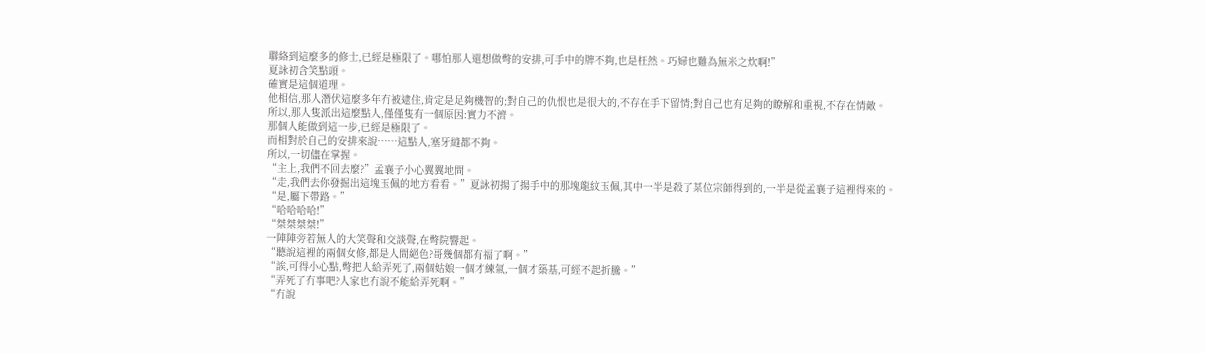聯絡到這麼多的修士,已經是極限了。哪怕那人還想做彆的安排,可手中的牌不夠,也是枉然。巧婦也難為無米之炊啊!”
夏詠初含笑點頭。
確實是這個道理。
他相信,那人潛伏這麼多年冇被逮住,肯定是足夠機智的;對自己的仇恨也是很大的,不存在手下留情;對自己也有足夠的瞭解和重視,不存在情敵。
所以,那人隻派出這麼點人,僅僅隻有一個原因:實力不濟。
那個人能做到這一步,已經是極限了。
而相對於自己的安排來說……這點人,塞牙縫都不夠。
所以,一切儘在掌握。
“主上,我們不回去麼?”孟襄子小心翼翼地問。
“走,我們去你發掘出這塊玉佩的地方看看。”夏詠初揚了揚手中的那塊龍紋玉佩,其中一半是殺了某位宗師得到的,一半是從孟襄子這裡得來的。
“是,屬下帶路。”
“哈哈哈哈!”
“桀桀桀桀!”
一陣陣旁若無人的大笑聲和交談聲,在彆院響起。
“聽說這裡的兩個女修,都是人間絕色?哥幾個都有福了啊。”
“誒,可得小心點,彆把人給弄死了,兩個姑娘一個才練氣,一個才築基,可經不起折騰。”
“弄死了冇事吧?人家也冇說不能給弄死啊。”
“冇說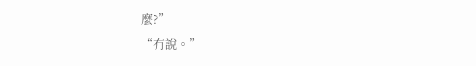麼?”
“冇說。”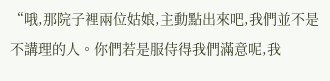“哦,那院子裡兩位姑娘,主動點出來吧,我們並不是不講理的人。你們若是服侍得我們滿意呢,我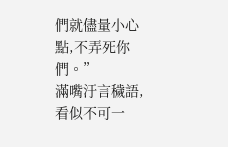們就儘量小心點,不弄死你們。”
滿嘴汙言穢語,看似不可一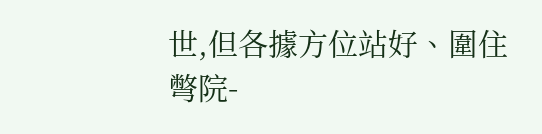世,但各據方位站好、圍住彆院-